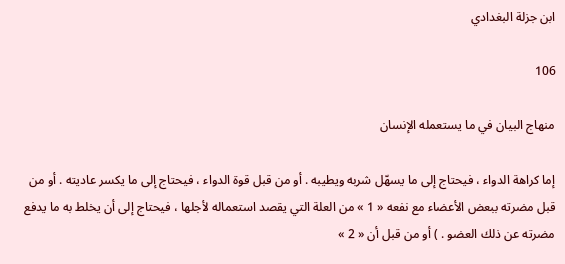ابن جزلة البغدادي

106

منهاج البيان في ما يستعمله الإنسان

إما كراهة الدواء ، فيحتاج إلى ما يسهّل شربه ويطيبه . أو من قبل قوة الدواء ، فيحتاج إلى ما يكسر عاديته . أو من قبل مضرته ببعض الأعضاء مع نفعه « 1 » من العلة التي يقصد استعماله لأجلها ، فيحتاج إلى أن يخلط به ما يدفع مضرته عن ذلك العضو . ) أو من قبل أن « 2 »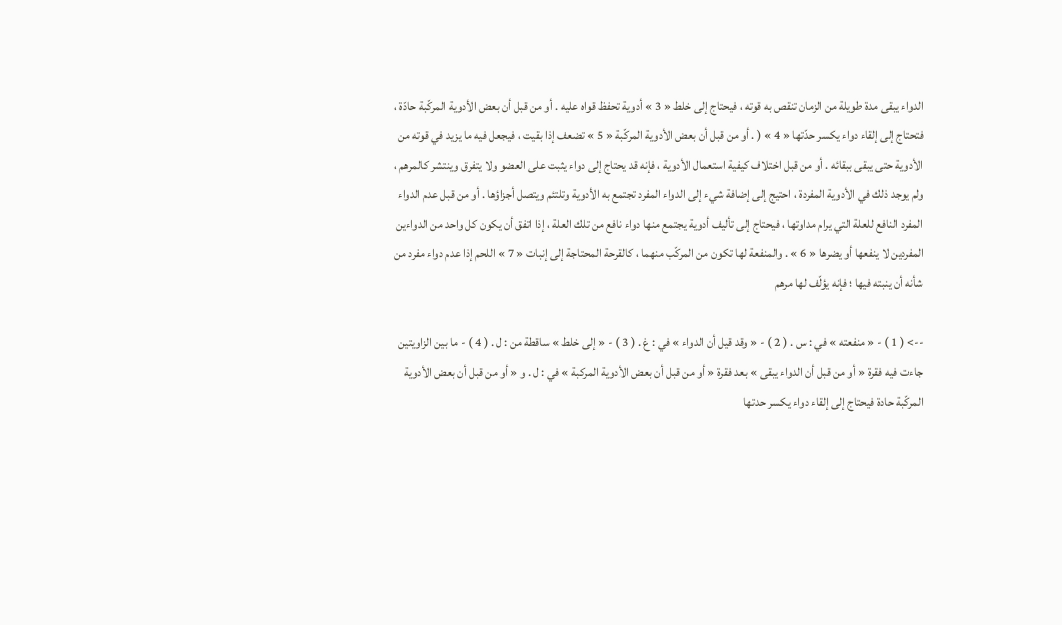الدواء يبقى مدة طويلة من الزمان تنقص به قوته ، فيحتاج إلى خلط « 3 » أدوية تحفظ قواه عليه . أو من قبل أن بعض الأدوية المركّبة حادّة ، فتحتاج إلى إلقاء دواء يكسر حدّتها « 4 » ( . أو من قبل أن بعض الأدوية المركّبة « 5 » تضعف إذا بقيت ، فيجعل فيه ما يزيد في قوته من الأدوية حتى يبقى ببقائه . أو من قبل اختلاف كيفية استعمال الأدوية ، فإنه قد يحتاج إلى دواء يثبت على العضو ولا يتفرق وينتشر كالمرهم ، ولم يوجد ذلك في الأدوية المفردة ، احتيج إلى إضافة شيء إلى الدواء المفرد تجتمع به الأدوية وتلتئم ويتصل أجزاؤها . أو من قبل عدم الدواء المفرد النافع للعلة التي يرام مداوتها ، فيحتاج إلى تأليف أدوية يجتمع منها دواء نافع من تلك العلة ، إذا اتفق أن يكون كل واحد من الدواءين المفردين لا ينفعها أو يضرها « 6 » . والمنفعة لها تكون من المركّب منهما ، كالقرحة المحتاجة إلى إنبات « 7 » اللحم إذا عدم دواء مفرد من شأنه أن ينبته فيها ؛ فإنه يؤلّف لها مرهم

--> ( 1 ) - « منفعته » في : س . ( 2 ) - « وقد قيل أن الدواء » في : غ . ( 3 ) - « إلى خلط » ساقطة من : ل . ( 4 ) - ما بين الزاويتين جاءت فيه فقرة « أو من قبل أن الدواء يبقى » بعد فقرة « أو من قبل أن بعض الأدوية المركبة » في : ل . و « أو من قبل أن بعض الأدوية المركّبة حادة فيحتاج إلى إلقاء دواء يكسر حدتها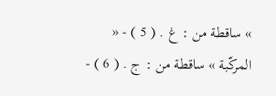» ساقطة من : غ . ( 5 ) - « المركّبة » ساقطة من : ج . ( 6 ) -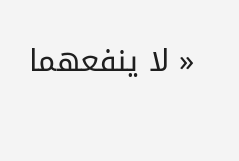« لا ينفعهما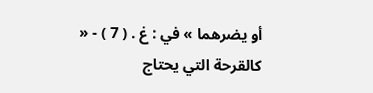أو يضرهما » في : غ . ( 7 ) - « كالقرحة التي يحتاج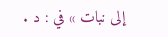إلى نبات » في : د .